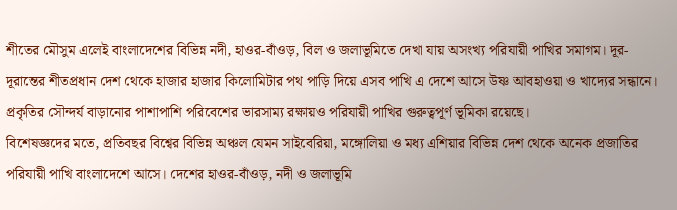শীতের মৌসুম এলেই বাংলাদেশের বিভিন্ন নদী, হাওর-বাঁওড়, বিল ও জলাভূমিতে দেখা যায় অসংখ্য পরিযায়ী পাখির সমাগম। দূর-দূরান্তের শীতপ্রধান দেশ থেকে হাজার হাজার কিলোমিটার পথ পাড়ি দিয়ে এসব পাখি এ দেশে আসে উষ্ণ আবহাওয়া ও খাদ্যের সন্ধানে। প্রকৃতির সৌন্দর্য বাড়ানোর পাশাপাশি পরিবেশের ভারসাম্য রক্ষায়ও পরিযায়ী পাখির গুরুত্বপূর্ণ ভূমিকা রয়েছে।
বিশেষজ্ঞদের মতে, প্রতিবছর বিশ্বের বিভিন্ন অঞ্চল যেমন সাইবেরিয়া, মঙ্গোলিয়া ও মধ্য এশিয়ার বিভিন্ন দেশ থেকে অনেক প্রজাতির পরিযায়ী পাখি বাংলাদেশে আসে। দেশের হাওর-বাঁওড়, নদী ও জলাভূমি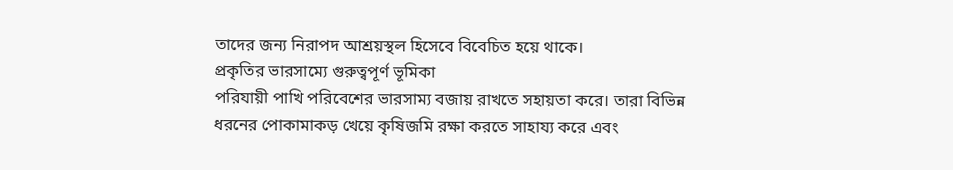তাদের জন্য নিরাপদ আশ্রয়স্থল হিসেবে বিবেচিত হয়ে থাকে।
প্রকৃতির ভারসাম্যে গুরুত্বপূর্ণ ভূমিকা
পরিযায়ী পাখি পরিবেশের ভারসাম্য বজায় রাখতে সহায়তা করে। তারা বিভিন্ন ধরনের পোকামাকড় খেয়ে কৃষিজমি রক্ষা করতে সাহায্য করে এবং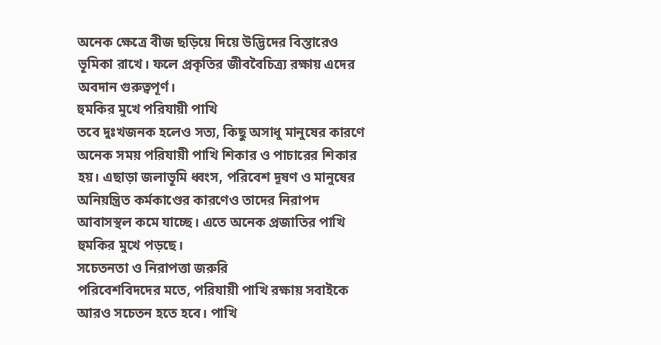অনেক ক্ষেত্রে বীজ ছড়িয়ে দিয়ে উদ্ভিদের বিস্তারেও ভূমিকা রাখে। ফলে প্রকৃতির জীববৈচিত্র্য রক্ষায় এদের অবদান গুরুত্বপূর্ণ।
হুমকির মুখে পরিযায়ী পাখি
তবে দুঃখজনক হলেও সত্য, কিছু অসাধু মানুষের কারণে অনেক সময় পরিযায়ী পাখি শিকার ও পাচারের শিকার হয়। এছাড়া জলাভূমি ধ্বংস, পরিবেশ দূষণ ও মানুষের অনিয়ন্ত্রিত কর্মকাণ্ডের কারণেও তাদের নিরাপদ আবাসস্থল কমে যাচ্ছে। এতে অনেক প্রজাতির পাখি হুমকির মুখে পড়ছে।
সচেতনতা ও নিরাপত্তা জরুরি
পরিবেশবিদদের মতে, পরিযায়ী পাখি রক্ষায় সবাইকে আরও সচেতন হতে হবে। পাখি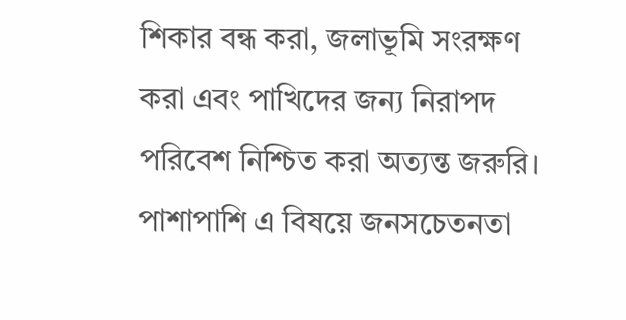শিকার বন্ধ করা, জলাভূমি সংরক্ষণ করা এবং পাখিদের জন্য নিরাপদ পরিবেশ নিশ্চিত করা অত্যন্ত জরুরি। পাশাপাশি এ বিষয়ে জনসচেতনতা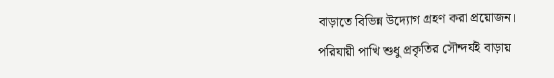বাড়াতে বিভিন্ন উদ্যোগ গ্রহণ করা প্রয়োজন।
পরিযায়ী পাখি শুধু প্রকৃতির সৌন্দর্যই বাড়ায়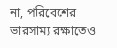না, পরিবেশের ভারসাম্য রক্ষাতেও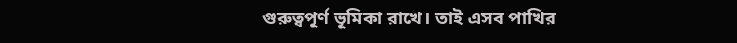গুরুত্বপূর্ণ ভূমিকা রাখে। তাই এসব পাখির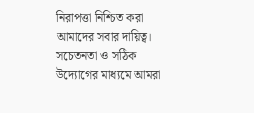নিরাপত্তা নিশ্চিত করা আমাদের সবার দায়িত্ব। সচেতনতা ও সঠিক উদ্যোগের মাধ্যমে আমরা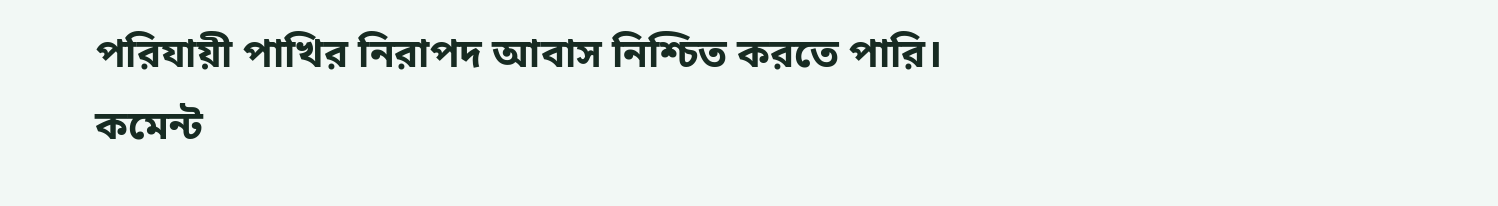পরিযায়ী পাখির নিরাপদ আবাস নিশ্চিত করতে পারি।
কমেন্ট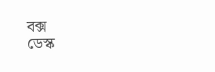বক্স
ডেস্ক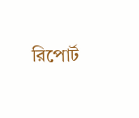রিপোর্ট